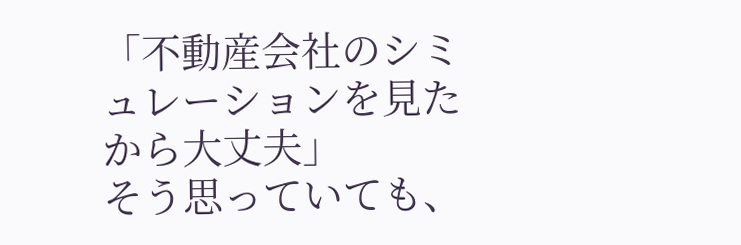「不動産会社のシミュレーションを見たから大丈夫」
そう思っていても、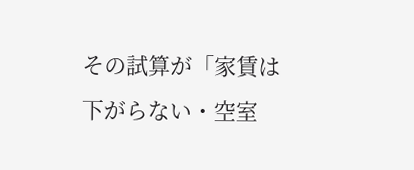その試算が「家賃は下がらない・空室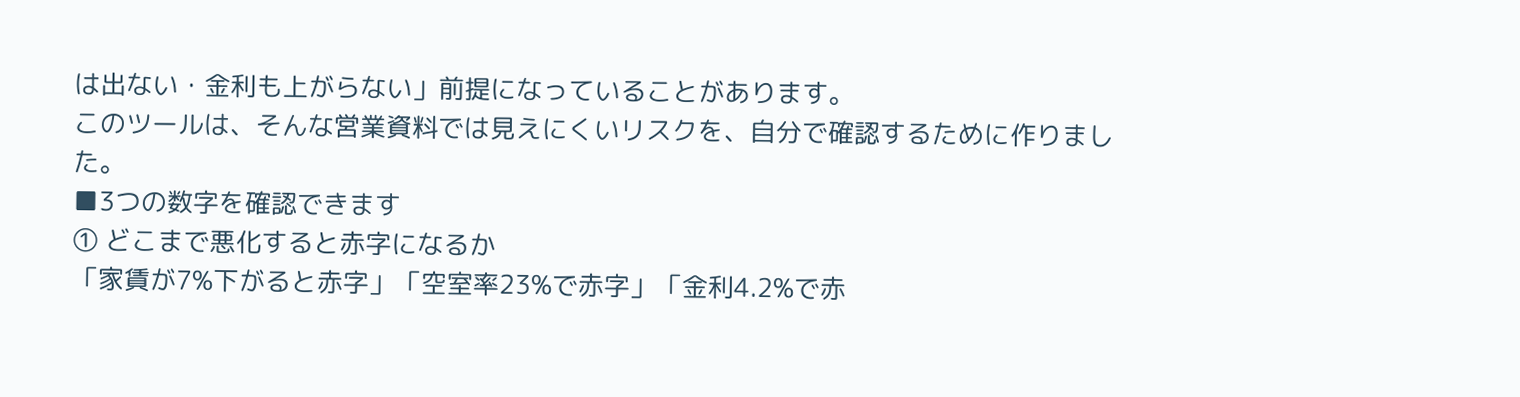は出ない・金利も上がらない」前提になっていることがあります。
このツールは、そんな営業資料では見えにくいリスクを、自分で確認するために作りました。
■3つの数字を確認できます
① どこまで悪化すると赤字になるか
「家賃が7%下がると赤字」「空室率23%で赤字」「金利4.2%で赤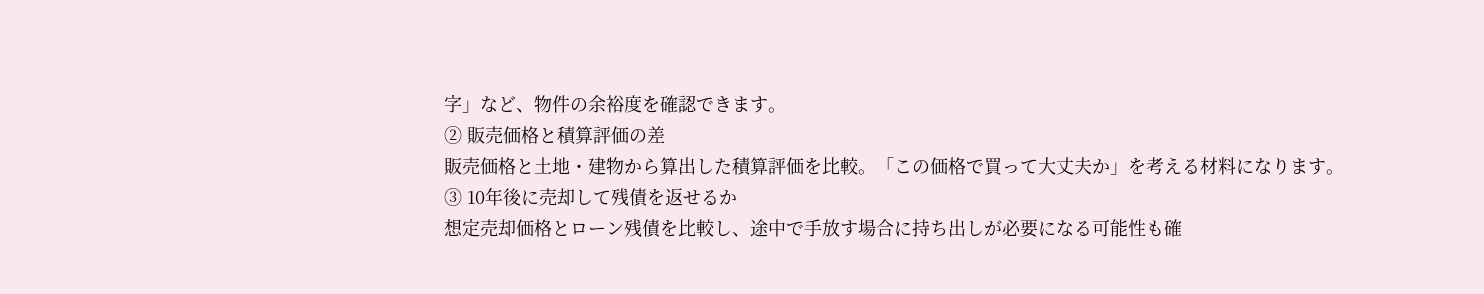字」など、物件の余裕度を確認できます。
② 販売価格と積算評価の差
販売価格と土地・建物から算出した積算評価を比較。「この価格で買って大丈夫か」を考える材料になります。
③ 10年後に売却して残債を返せるか
想定売却価格とローン残債を比較し、途中で手放す場合に持ち出しが必要になる可能性も確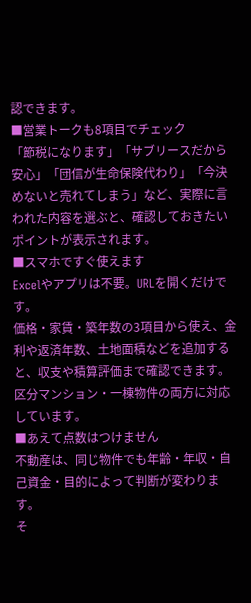認できます。
■営業トークも8項目でチェック
「節税になります」「サブリースだから安心」「団信が生命保険代わり」「今決めないと売れてしまう」など、実際に言われた内容を選ぶと、確認しておきたいポイントが表示されます。
■スマホですぐ使えます
Excelやアプリは不要。URLを開くだけです。
価格・家賃・築年数の3項目から使え、金利や返済年数、土地面積などを追加すると、収支や積算評価まで確認できます。区分マンション・一棟物件の両方に対応しています。
■あえて点数はつけません
不動産は、同じ物件でも年齢・年収・自己資金・目的によって判断が変わります。
そ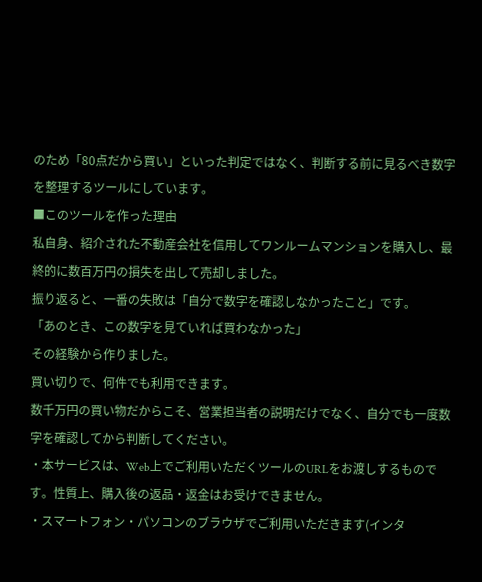のため「80点だから買い」といった判定ではなく、判断する前に見るべき数字を整理するツールにしています。
■このツールを作った理由
私自身、紹介された不動産会社を信用してワンルームマンションを購入し、最終的に数百万円の損失を出して売却しました。
振り返ると、一番の失敗は「自分で数字を確認しなかったこと」です。
「あのとき、この数字を見ていれば買わなかった」
その経験から作りました。
買い切りで、何件でも利用できます。
数千万円の買い物だからこそ、営業担当者の説明だけでなく、自分でも一度数字を確認してから判断してください。
・本サービスは、Web上でご利用いただくツールのURLをお渡しするものです。性質上、購入後の返品・返金はお受けできません。
・スマートフォン・パソコンのブラウザでご利用いただきます(インタ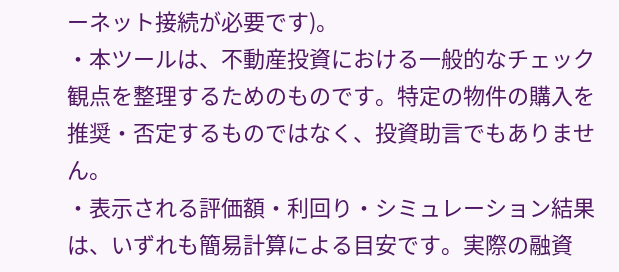ーネット接続が必要です)。
・本ツールは、不動産投資における一般的なチェック観点を整理するためのものです。特定の物件の購入を推奨・否定するものではなく、投資助言でもありません。
・表示される評価額・利回り・シミュレーション結果は、いずれも簡易計算による目安です。実際の融資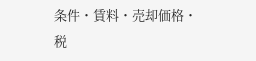条件・賃料・売却価格・税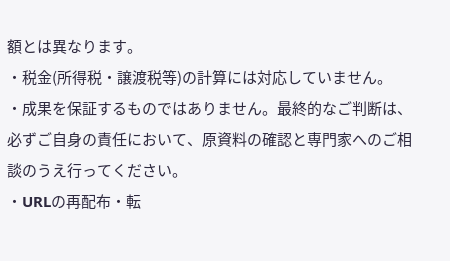額とは異なります。
・税金(所得税・譲渡税等)の計算には対応していません。
・成果を保証するものではありません。最終的なご判断は、必ずご自身の責任において、原資料の確認と専門家へのご相談のうえ行ってください。
・URLの再配布・転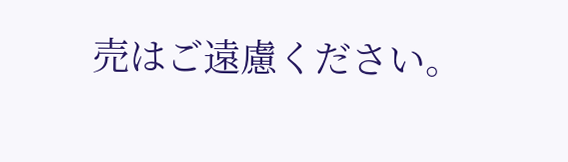売はご遠慮ください。